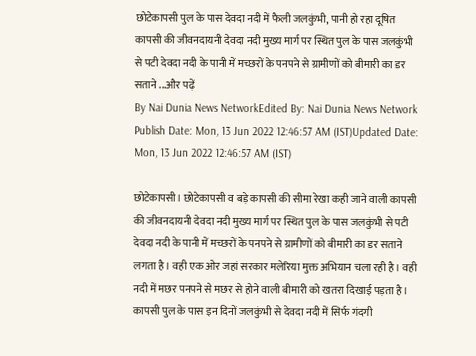छोटेकापसी पुल के पास देवदा नदी में फैली जलकुंभी, पानी हो रहा दूषित
कापसी की जीवनदायनी देवदा नदी मुख्य मार्ग पर स्थित पुल के पास जलकुंभी से पटी देवदा नदी के पानी में मच्छरों के पनपने से ग्रामीणों को बीमारी का डर सताने ...और पढ़ें
By Nai Dunia News NetworkEdited By: Nai Dunia News Network
Publish Date: Mon, 13 Jun 2022 12:46:57 AM (IST)Updated Date: Mon, 13 Jun 2022 12:46:57 AM (IST)

छोटेकापसी। छोटेकापसी व बड़े कापसी की सीमा रेखा कही जाने वाली कापसी की जीवनदायनी देवदा नदी मुख्य मार्ग पर स्थित पुल के पास जलकुंभी से पटी देवदा नदी के पानी में मच्छरों के पनपने से ग्रामीणों को बीमारी का डर सताने लगता है। वही एक ओर जहां सरकार मलेरिया मुक्त अभियान चला रही है। वही नदी में मछर पनपने से मछर से होने वाली बीमारी को खतरा दिखाई पड़ता है। कापसी पुल के पास इन दिनों जलकुंभी से देवदा नदी में सिर्फ गंदगी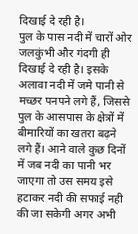दिखाई दे रही है।
पुल के पास नदी में चारों ओर जलकुंभी और गंदगी ही दिखाई दे रही है। इसके अलावा नदी में जमे पानी से मच्छर पनपने लगे हैं, जिससे पुल के आसपास के क्षेत्रों में बीमारियों का खतरा बढ़ने लगे हैं। आने वाले कुछ दिनों में जब नदी का पानी भर जाएगा तो उस समय इसे हटाकर नदी की सफाई नही की जा सकेगी अगर अभी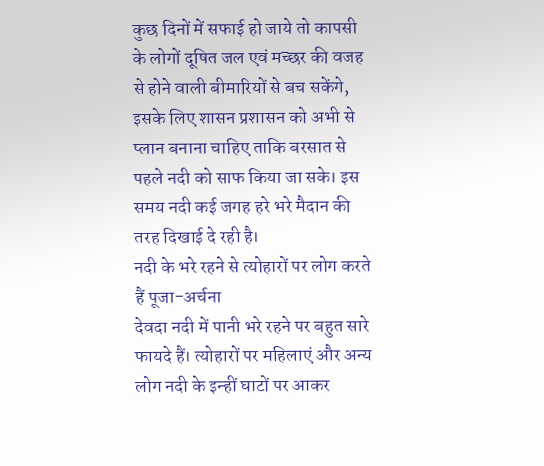कुछ दिनों में सफाई हो जाये तो कापसी के लोगों दूषित जल एवं मच्छर की वजह से होने वाली बीमारियों से बच सकेंगे, इसके लिए शासन प्रशासन को अभी से प्लान बनाना चाहिए ताकि बरसात से पहले नदी को साफ किया जा सके। इस समय नदी कई जगह हरे भरे मैदान की तरह दिखाई दे रही है।
नदी के भरे रहने से त्योहारों पर लोग करते हैं पूजा-अर्चना
देवदा नदी में पानी भरे रहने पर बहुत सारे फायदे हैं। त्योहारों पर महिलाएं और अन्य लोग नदी के इन्हीं घाटों पर आकर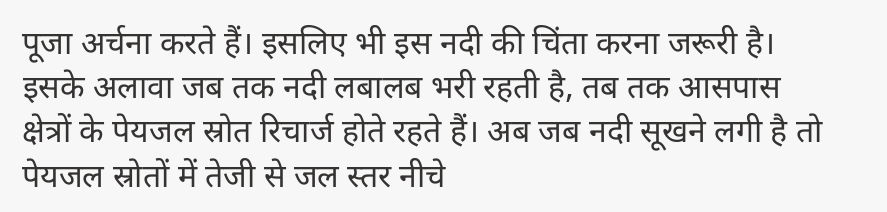पूजा अर्चना करते हैं। इसलिए भी इस नदी की चिंता करना जरूरी है। इसके अलावा जब तक नदी लबालब भरी रहती है, तब तक आसपास क्षेत्रों के पेयजल स्रोत रिचार्ज होते रहते हैं। अब जब नदी सूखने लगी है तो पेयजल स्रोतों में तेजी से जल स्तर नीचे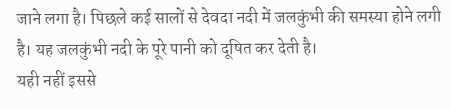जाने लगा है। पिछले कई सालों से देवदा नदी में जलकुंभी की समस्या होने लगी है। यह जलकुंभी नदी के पूरे पानी को दूषित कर देती है।
यही नहीं इससे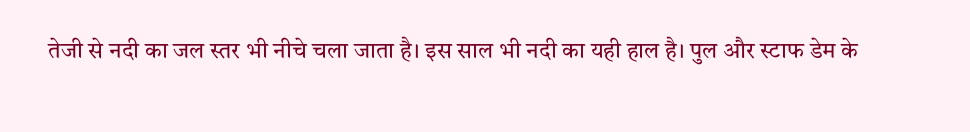तेजी से नदी का जल स्तर भी नीचे चला जाता है। इस साल भी नदी का यही हाल है। पुल और स्टाफ डेम के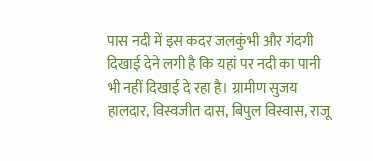पास नदी में इस कदर जलकुंभी और गंदगी दिखाई देने लगी है कि यहां पर नदी का पानी भी नहीं दिखाई दे रहा है। ग्रामीण सुजय हालदार, विस्वजीत दास, बिपुल विस्वास, राजू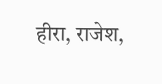हीरा, राजेश,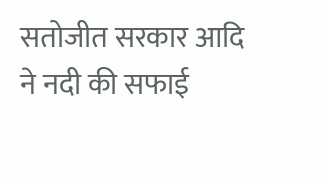सतोजीत सरकार आदि ने नदी की सफाई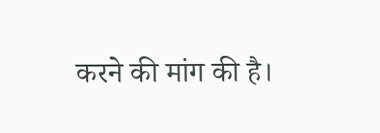करने की मांग की है।